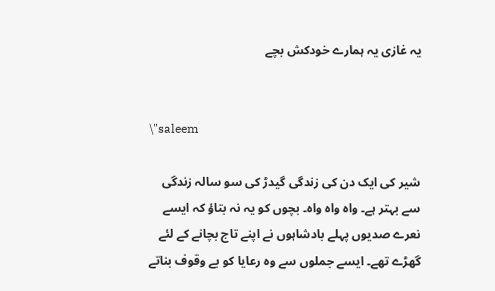یہ غازی یہ ہمارے خودکش بچے


\"saleem

شیر کی ایک دن کی زندگی گیدڑ کی سو سالہ زندگی سے بہتر ہے۔ واہ واہ واہ۔ بچوں کو یہ نہ بتاؤ کہ ایسے نعرے صدیوں پہلے بادشاہوں نے اپنے تاج بچانے کے لئے گھڑے تھے۔ ایسے جملوں سے وہ رعایا کو بے وقوف بناتے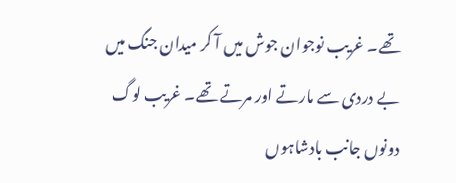تھے۔ غریب نوجوان جوش میں آ کر میدان جنگ میں بے دردی سے مارتے اور مرتے تھے۔ غریب لوگ دونوں جانب بادشاہوں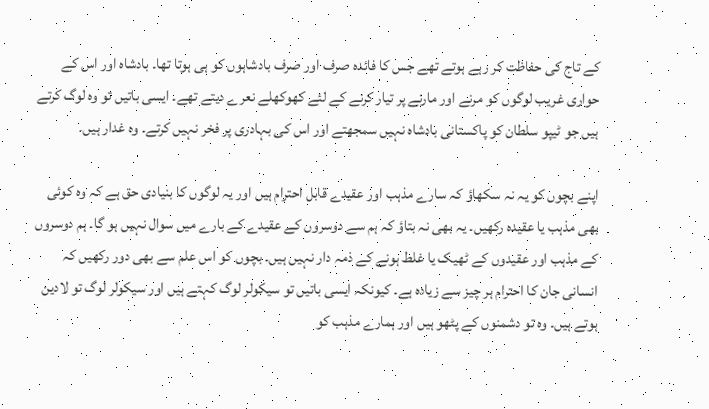کے تاج کی حفاظت کر رہے ہوتے تھے جس کا فائدہ صرف اور صرف بادشاہوں کو ہی ہوتا تھا۔ بادشاہ اور اس کے حواری غریب لوگوں کو مرنے اور مارنے پر تیار کرنے کے لئے کھوکھلے نعرے دیتے تھے۔ ایسی باتیں تو وہ لوگ کرتے ہیں جو ٹیپو سلطان کو پاکستانی بادشاہ نہیں سمجھتے اور اس کی بہادری پر فخر نہیں کرتے۔ وہ غدار ہیں۔

اپنے بچوں کو یہ نہ سکھاؤ کہ سارے مذہب اور عقیدے قابل احترام ہیں اور یہ لوگوں کا بنیادی حق ہے کہ وہ کوئی بھی مذہب یا عقیدہ رکھیں۔ یہ بھی نہ بتاؤ کہ ہم سے دوسروں کے عقیدے کے بارے میں سوال نہیں ہو گا۔ ہم دوسروں کے مذہب اور عقیدوں کے ٹھیک یا غلط ہونے کے ذمہ دار نہیں ہیں۔ بچوں کو اس علم سے بھی دور رکھیں کہ انسانی جان کا احترام ہر چیز سے زیادہ ہے۔ کیونکہ ایسی باتیں تو سیکولر لوگ کہتے ہیں اور سیکولر لوگ تو لادین ہوتے ہیں۔ وہ تو دشمنوں کے پٹھو ہیں اور ہمارے مذہب کو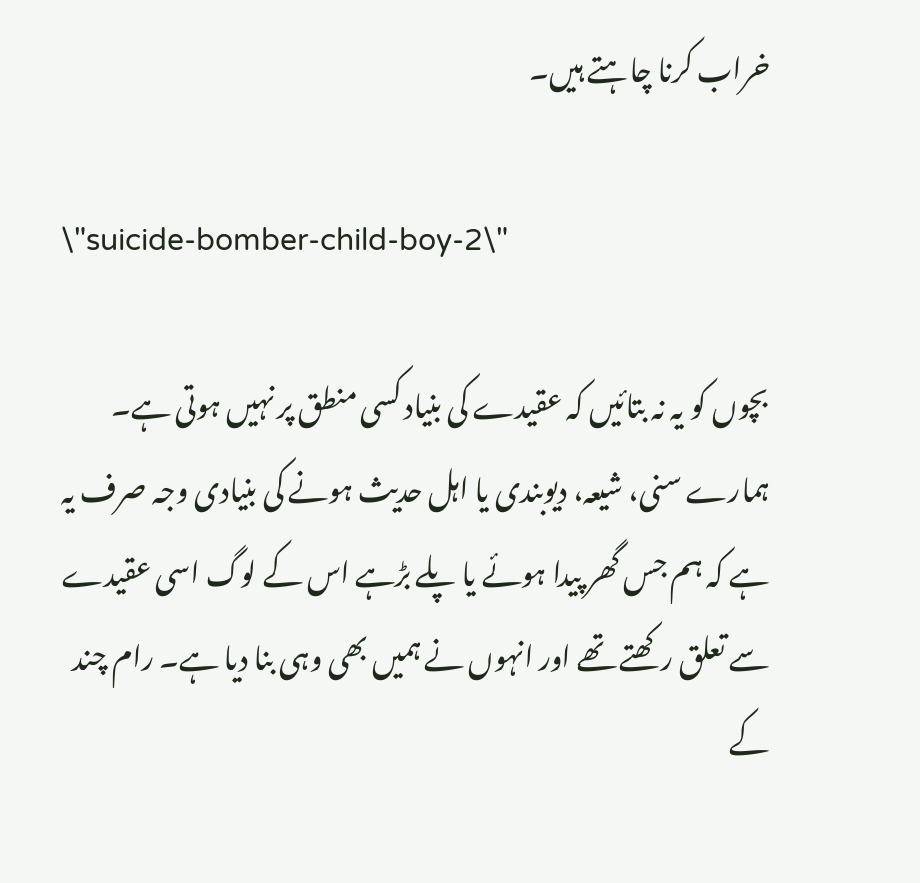خراب کرنا چاہتے ہیں۔

\"suicide-bomber-child-boy-2\"

بچوں کو یہ نہ بتائیں کہ عقیدے کی بنیاد کسی منطق پر نہیں ہوتی ہے۔ ہمارے سنی، شیعہ، دیوبندی یا اہل حدیث ہونے کی بنیادی وجہ صرف یہ ہے کہ ہم جس گھر پیدا ہوئے یا پلے بڑہے اس کے لوگ اسی عقیدے سے تعلق رکھتے تھے اور انہوں نے ہمیں بھی وہی بنا دیا ہے۔ رام چند کے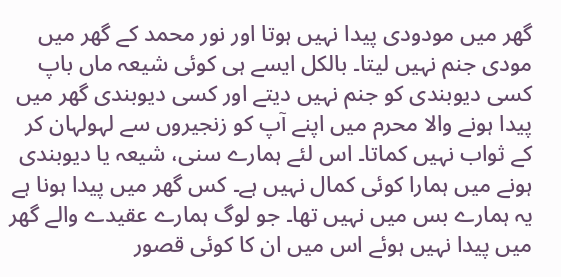گھر میں مودودی پیدا نہیں ہوتا اور نور محمد کے گھر میں مودی جنم نہیں لیتا۔ بالکل ایسے ہی کوئی شیعہ ماں باپ کسی دیوبندی کو جنم نہیں دیتے اور کسی دیوبندی گھر میں پیدا ہونے والا محرم میں اپنے آپ کو زنجیروں سے لہولہان کر کے ثواب نہیں کماتا۔ اس لئے ہمارے سنی، شیعہ یا دیوبندی ہونے میں ہمارا کوئی کمال نہیں ہے۔ کس گھر میں پیدا ہونا ہے یہ ہمارے بس میں نہیں تھا۔ جو لوگ ہمارے عقیدے والے گھر میں پیدا نہیں ہوئے اس میں ان کا کوئی قصور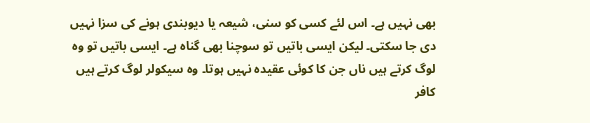بھی نہیں ہے۔ اس لئے کسی کو سنی، شیعہ یا دیوبندی ہونے کی سزا نہیں دی جا سکتی۔ لیکن ایسی باتیں تو سوچنا بھی گناہ ہے۔ ایسی باتیں تو وہ لوگ کرتے ہیں ناں جن کا کوئی عقیدہ نہیں ہوتا۔ وہ سیکولر لوگ کرتے ہیں کافر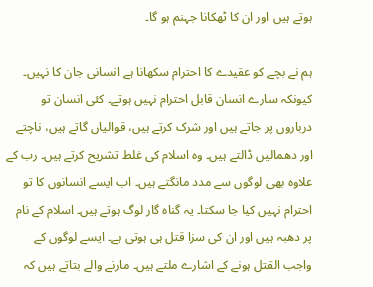ہوتے ہیں اور ان کا ٹھکانا جہنم ہو گا۔

ہم نے بچے کو عقیدے کا احترام سکھانا ہے انسانی جان کا نہیں۔ کیونکہ سارے انسان قابل احترام نہیں ہوتے۔ کئی انسان تو درباروں پر جاتے ہیں اور شرک کرتے ہیں، قوالیاں گاتے ہیں، ناچتے اور دھمالیں ڈالتے ہیں۔ وہ اسلام کی غلط تشریح کرتے ہیں۔ رب کے علاوہ بھی لوگوں سے مدد مانگتے ہیں۔ اب ایسے انسانوں کا تو احترام نہیں کیا جا سکتا۔ یہ گناہ گار لوگ ہوتے ہیں۔ اسلام کے نام پر دھبہ ہیں اور ان کی سزا قتل ہی ہوتی ہے۔ ایسے لوگوں کے واجب القتل ہونے کے اشارے ملتے ہیں۔ مارنے والے بتاتے ہیں کہ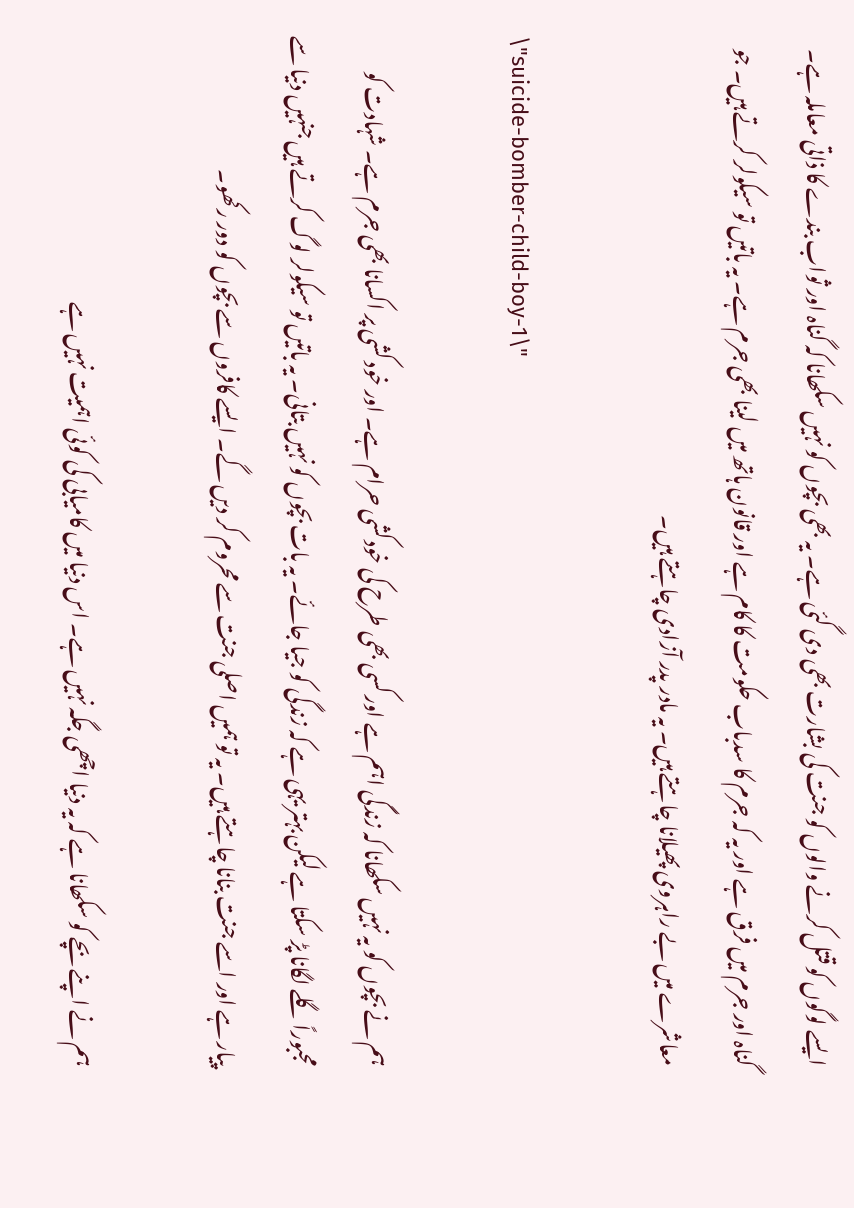ایسے لوگوں کو قتل کرنے والوں کو جنت کی بشارت بھی دی گئی ہے۔ یہ بھی بچوں کو نہیں سکھانا کہ گناہ اور ثواب بندے کا ذاتی معاملہ ہے۔ گناہ اور جرم میں فرق ہے اور یہ کہ جرم کا سدباب حکومت کا کام ہے اور قانون ہاتھ میں لینا بھی جرم ہے۔ یہ باتیں تو سیکولر کرتے ہیں۔ جو معاشرے میں بے راہروی پھیلانا چاہتے ہیں۔ یہ مادر پدر آزادی چاہتے ہیں۔

\"suicide-bomber-child-boy-1\"

ہم نے بچوں کو یہ نہیں سکھانا کہ زندگی اہم ہے اور کسی بھی طرح کی خودکشی حرام ہے۔ اور خود کشی پر اکسانا بھی جرم ہے۔ شہادت کو مجبوراً گلے لگانا پڑ سکتا ہے لیکن بہتر یہی ہے کہ زندگی کو جیا جائے۔ یہ بات بچوں کو نہیں بتانی۔ یہ باتیں تو سیکولر لوگ کرتے ہیں جنہیں دنیا سے پیار ہے اور اسے جنت بنانا چاہتے ہیں۔ یہ تو ہمیں اصلی جنت سے محروم کر دیں گے۔ ایسے کافروں سے بچوں کو دور رکھو۔

ہم نے اپنے بچے کو سکھانا ہے کہ یہ دنیا اچھی جگہ نہیں ہے۔ اس دنیا میں کامیابی کی کوئی اہمیت نہیں ہے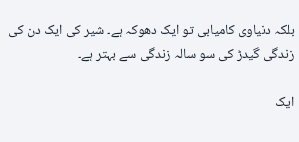بلکہ دنیاوی کامیابی تو ایک دھوکہ ہے۔ شیر کی ایک دن کی زندگی گیدڑ کی سو سالہ زندگی سے بہتر ہے۔

ایک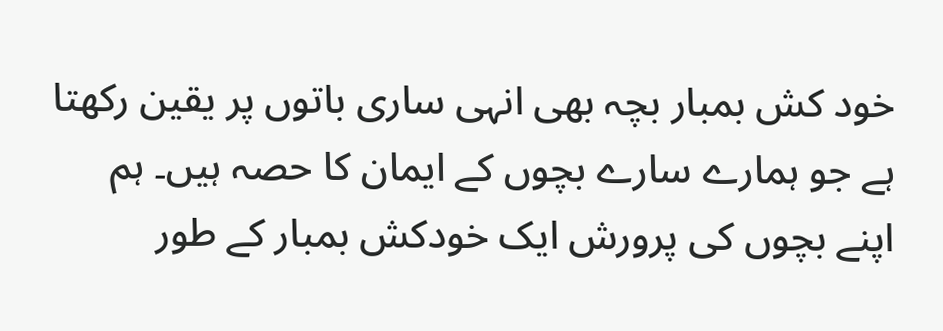خود کش بمبار بچہ بھی انہی ساری باتوں پر یقین رکھتا ہے جو ہمارے سارے بچوں کے ایمان کا حصہ ہیں۔ ہم اپنے بچوں کی پرورش ایک خودکش بمبار کے طور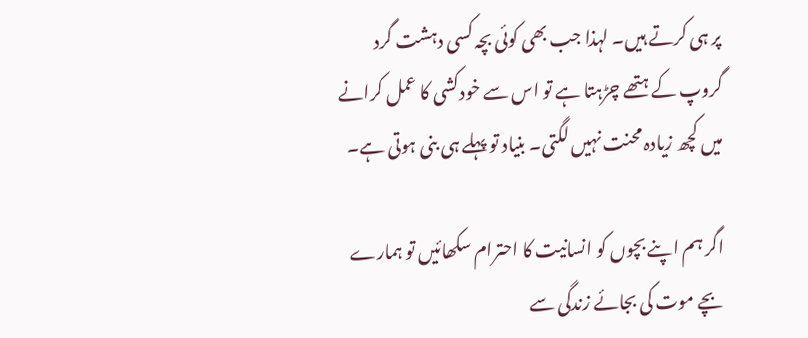پر ہی کرتے ہیں۔ لہذا جب بھی کوئی بچہ کسی دہشت گرد گروپ کے ہتھے چڑہتا ہے تو اس سے خودکشی کا عمل کرانے میں کچھ زیادہ محنت نہیں لگتی۔ بنیاد تو پہلے ہی بنی ہوتی ہے۔

اگر ہم اپنے بچوں کو انسانیت کا احترام سکھائیں تو ہمارے بچے موت کی بجائے زندگی سے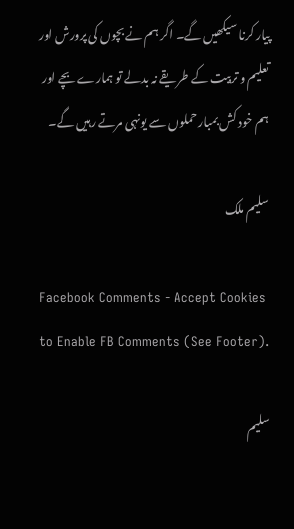پیار کرنا سیکھیں گے۔ اگر ہم نے بچوں کی پرورش اور تعلیم و تربیت کے طریقے نہ بدلے تو ہمارے بچے اور ہم خود کش بمبار حملوں سے یونہی مرتے رہیں گے۔

سلیم ملک

Facebook Comments - Accept Cookies to Enable FB Comments (See Footer).

سلیم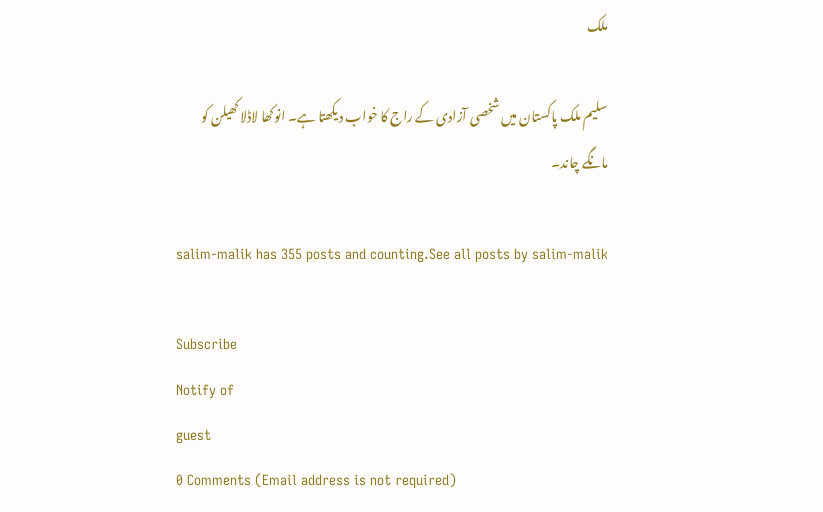ملک

سلیم ملک پاکستان میں شخصی آزادی کے راج کا خواب دیکھتا ہے۔ انوکھا لاڈلا کھیلن کو مانگے چاند۔

salim-malik has 355 posts and counting.See all posts by salim-malik

Subscribe
Notify of
guest
0 Comments (Email address is not required)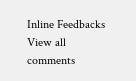Inline Feedbacks
View all comments